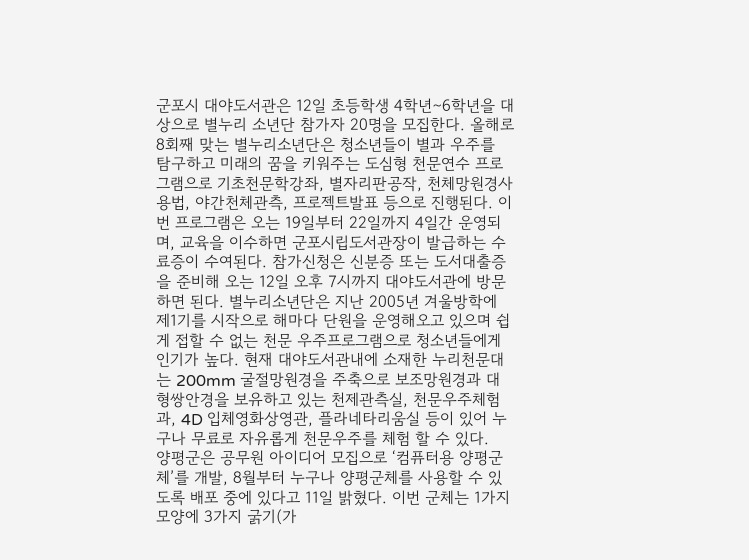군포시 대야도서관은 12일 초등학생 4학년∼6학년을 대상으로 별누리 소년단 참가자 20명을 모집한다. 올해로 8회째 맞는 별누리소년단은 청소년들이 별과 우주를 탐구하고 미래의 꿈을 키워주는 도심형 천문연수 프로그램으로 기초천문학강좌, 별자리판공작, 천체망원경사용법, 야간천체관측, 프로젝트발표 등으로 진행된다. 이번 프로그램은 오는 19일부터 22일까지 4일간 운영되며, 교육을 이수하면 군포시립도서관장이 발급하는 수료증이 수여된다. 참가신청은 신분증 또는 도서대출증을 준비해 오는 12일 오후 7시까지 대야도서관에 방문하면 된다. 별누리소년단은 지난 2005년 겨울방학에 제1기를 시작으로 해마다 단원을 운영해오고 있으며 쉽게 접할 수 없는 천문 우주프로그램으로 청소년들에게 인기가 높다. 현재 대야도서관내에 소재한 누리천문대는 200mm 굴절망원경을 주축으로 보조망원경과 대형쌍안경을 보유하고 있는 천제관측실, 천문우주체험과, 4D 입체영화상영관, 플라네타리움실 등이 있어 누구나 무료로 자유롭게 천문우주를 체험 할 수 있다.
양평군은 공무원 아이디어 모집으로 ‘컴퓨터용 양평군체’를 개발, 8월부터 누구나 양평군체를 사용할 수 있도록 배포 중에 있다고 11일 밝혔다. 이번 군체는 1가지 모양에 3가지 굵기(가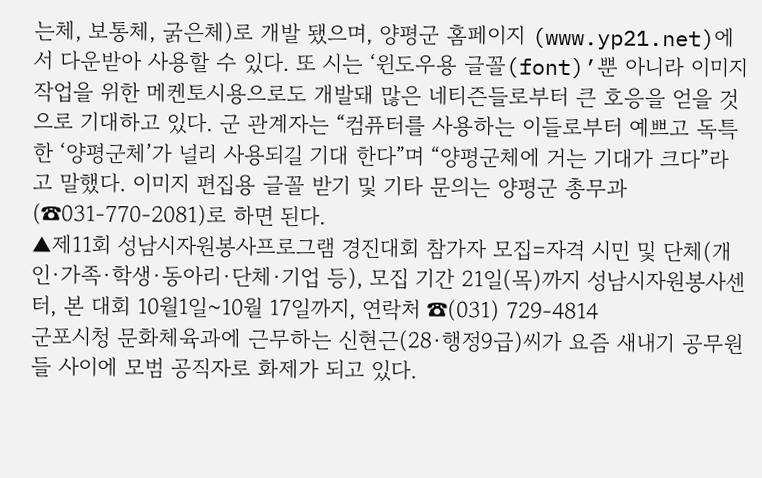는체, 보통체, 굵은체)로 개발 됐으며, 양평군 홈페이지 (www.yp21.net)에서 다운받아 사용할 수 있다. 또 시는 ‘윈도우용 글꼴(font)’뿐 아니라 이미지 작업을 위한 메켄토시용으로도 개발돼 많은 네티즌들로부터 큰 호응을 얻을 것으로 기대하고 있다. 군 관계자는 “컴퓨터를 사용하는 이들로부터 예쁘고 독특한 ‘양평군체’가 널리 사용되길 기대 한다”며 “양평군체에 거는 기대가 크다”라고 말했다. 이미지 편집용 글꼴 받기 및 기타 문의는 양평군 총무과(☎031-770-2081)로 하면 된다.
▲제11회 성남시자원봉사프로그램 경진대회 참가자 모집=자격 시민 및 단체(개인·가족·학생·동아리·단체·기업 등), 모집 기간 21일(목)까지 성남시자원봉사센터, 본 대회 10월1일~10월 17일까지, 연락처 ☎(031) 729-4814
군포시청 문화체육과에 근무하는 신현근(28·행정9급)씨가 요즘 새내기 공무원들 사이에 모범 공직자로 화제가 되고 있다.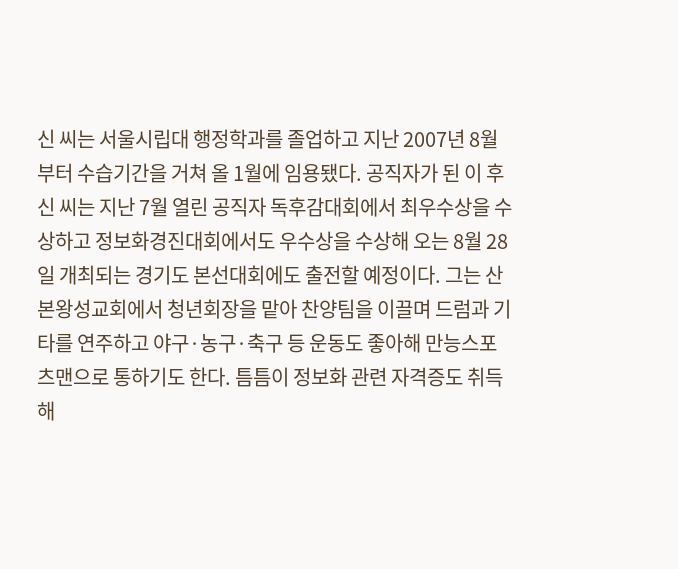신 씨는 서울시립대 행정학과를 졸업하고 지난 2007년 8월부터 수습기간을 거쳐 올 1월에 임용됐다. 공직자가 된 이 후 신 씨는 지난 7월 열린 공직자 독후감대회에서 최우수상을 수상하고 정보화경진대회에서도 우수상을 수상해 오는 8월 28일 개최되는 경기도 본선대회에도 출전할 예정이다. 그는 산본왕성교회에서 청년회장을 맡아 찬양팀을 이끌며 드럼과 기타를 연주하고 야구·농구·축구 등 운동도 좋아해 만능스포츠맨으로 통하기도 한다. 틈틈이 정보화 관련 자격증도 취득해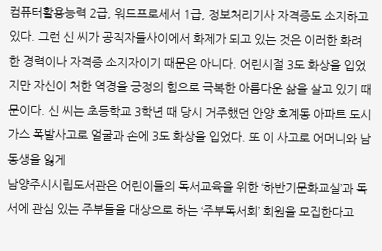컴퓨터활용능력 2급, 워드프로세서 1급, 정보처리기사 자격증도 소지하고 있다. 그런 신 씨가 공직자들사이에서 화제가 되고 있는 것은 이러한 화려한 경력이나 자격증 소지자이기 때문은 아니다. 어린시절 3도 화상을 입었지만 자신이 처한 역경을 긍정의 힘으로 극복한 아름다운 삶을 살고 있기 때문이다. 신 씨는 초등학교 3학년 때 당시 거주했던 안양 호계동 아파트 도시가스 폭발사고로 얼굴과 손에 3도 화상을 입었다. 또 이 사고로 어머니와 남동생을 잃게
남양주시시립도서관은 어린이들의 독서교육을 위한 ‘하반기문화교실’과 독서에 관심 있는 주부들을 대상으로 하는 ‘주부독서회’ 회원을 모집한다고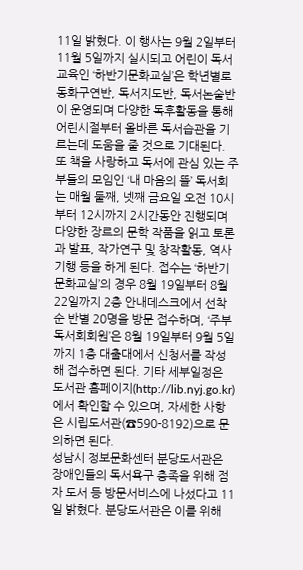11일 밝혔다. 이 행사는 9월 2일부터 11월 5일까지 실시되고 어린이 독서교육인 ‘하반기문화교실’은 학년별로 동화구연반, 독서지도반, 독서논술반이 운영되며 다양한 독후활동을 통해 어린시절부터 올바른 독서습관을 기르는데 도움을 줄 것으로 기대된다. 또 책을 사랑하고 독서에 관심 있는 주부들의 모임인 ‘내 마음의 뜰’ 독서회는 매월 둘째, 넷째 금요일 오전 10시부터 12시까지 2시간동안 진행되며 다양한 장르의 문학 작품을 읽고 토론과 발표, 작가연구 및 창작활동, 역사기행 등을 하게 된다. 접수는 ‘하반기문화교실’의 경우 8월 19일부터 8월 22일까지 2층 안내데스크에서 선착순 반별 20명을 방문 접수하며, ‘주부독서회회원’은 8월 19일부터 9월 5일까지 1층 대출대에서 신청서를 작성해 접수하면 된다. 기타 세부일정은 도서관 홈페이지(http://lib.nyj.go.kr)에서 확인할 수 있으며, 자세한 사항은 시립도서관(☎590-8192)으로 문의하면 된다.
성남시 정보문화센터 분당도서관은 장애인들의 독서욕구 충족을 위해 점자 도서 등 방문서비스에 나섰다고 11일 밝혔다. 분당도서관은 이를 위해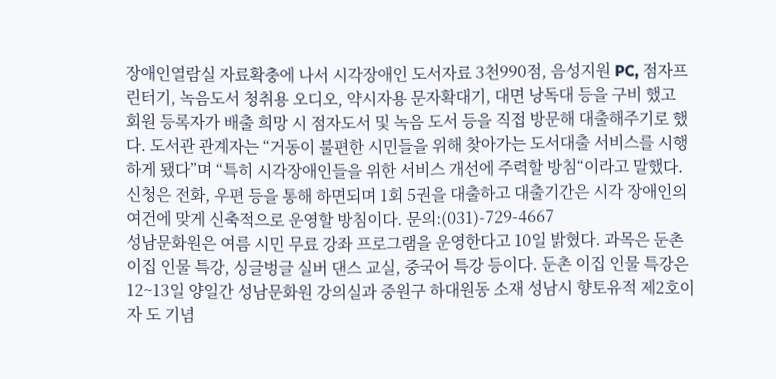장애인열람실 자료확충에 나서 시각장애인 도서자료 3천990점, 음성지원 PC, 점자프린터기, 녹음도서 청취용 오디오, 약시자용 문자확대기, 대면 낭독대 등을 구비 했고 회원 등록자가 배출 희망 시 점자도서 및 녹음 도서 등을 직접 방문해 대출해주기로 했다. 도서관 관계자는 “거동이 불편한 시민들을 위해 찾아가는 도서대출 서비스를 시행하게 됐다”며 “특히 시각장애인들을 위한 서비스 개선에 주력할 방침“이라고 말했다. 신청은 전화, 우편 등을 통해 하면되며 1회 5권을 대출하고 대출기간은 시각 장애인의 여건에 맞게 신축적으로 운영할 방침이다. 문의:(031)-729-4667
성남문화원은 여름 시민 무료 강좌 프로그램을 운영한다고 10일 밝혔다. 과목은 둔촌 이집 인물 특강, 싱글벙글 실버 댄스 교실, 중국어 특강 등이다. 둔촌 이집 인물 특강은 12~13일 양일간 성남문화원 강의실과 중원구 하대원동 소재 성남시 향토유적 제2호이자 도 기념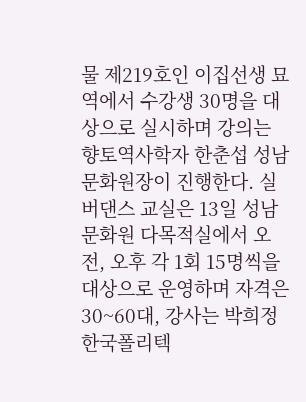물 제219호인 이집선생 묘역에서 수강생 30명을 대상으로 실시하며 강의는 향토역사학자 한춘섭 성남문화원장이 진행한다. 실버댄스 교실은 13일 성남문화원 다목적실에서 오전, 오후 각 1회 15명씩을 대상으로 운영하며 자격은 30~60대, 강사는 박희정 한국폴리텍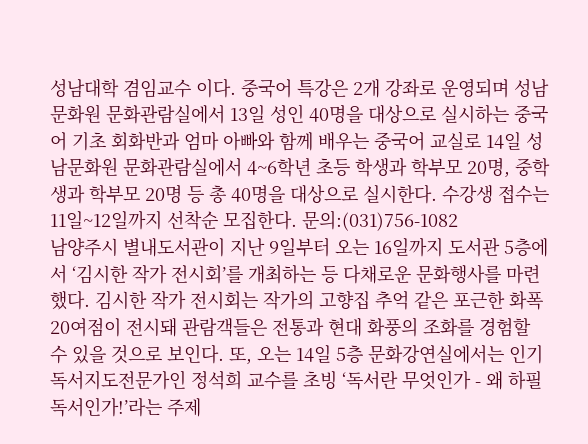성남대학 겸임교수 이다. 중국어 특강은 2개 강좌로 운영되며 성남문화원 문화관람실에서 13일 성인 40명을 대상으로 실시하는 중국어 기초 회화반과 엄마 아빠와 함께 배우는 중국어 교실로 14일 성남문화원 문화관람실에서 4~6학년 초등 학생과 학부모 20명, 중학생과 학부모 20명 등 총 40명을 대상으로 실시한다. 수강생 접수는 11일~12일까지 선착순 모집한다. 문의:(031)756-1082
남양주시 별내도서관이 지난 9일부터 오는 16일까지 도서관 5층에서 ‘김시한 작가 전시회’를 개최하는 등 다채로운 문화행사를 마련했다. 김시한 작가 전시회는 작가의 고향집 추억 같은 포근한 화폭 20여점이 전시돼 관람객들은 전통과 현대 화풍의 조화를 경험할 수 있을 것으로 보인다. 또, 오는 14일 5층 문화강연실에서는 인기 독서지도전문가인 정석희 교수를 초빙 ‘독서란 무엇인가 - 왜 하필 독서인가!’라는 주제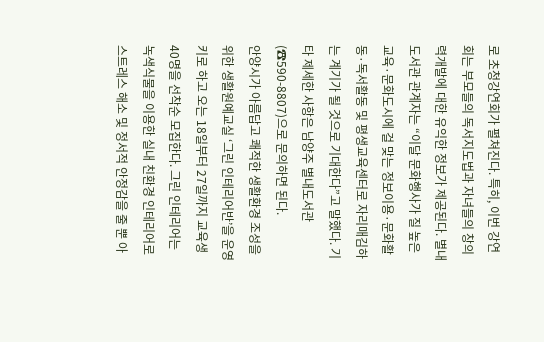로 초청강연회가 펼쳐진다. 특히, 이번 강연회는 부모들의 독서지도법과 자녀들의 창의력개발에 대한 유익한 정보가 제공된다. 별내도서관 관계자는 “이달 문화행사가 질 높은 교육·문화도시에 걸 맞는 정보이용·문화활동·독서활동 및 평생교육센터로 자리매김하는 계기가 될 것으로 기대한다”고 말했다. 기타 제세한 사항은 남양주 별내도서관(☎590-8807)으로 문의하면 된다.
안양시가 아름답고 쾌적한 생활환경 조성을 위한 생활원예교실 ‘그린 인테리어반’을 운영키로 하고 오는 18일부터 27일까지 교육생 40명을 선착순 모집한다. 그린 인테리어는 녹색식물을 이용한 실내 친환경 인테리어로 스트레스 해소 및 정서적 안정감을 줄 뿐 아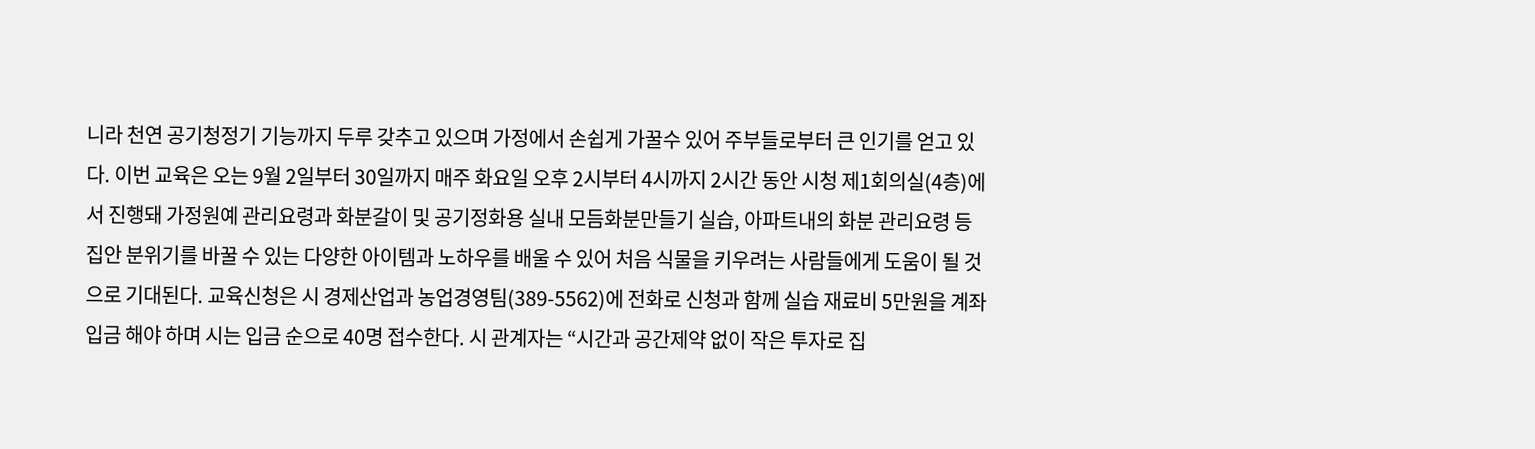니라 천연 공기청정기 기능까지 두루 갖추고 있으며 가정에서 손쉽게 가꿀수 있어 주부들로부터 큰 인기를 얻고 있다. 이번 교육은 오는 9월 2일부터 30일까지 매주 화요일 오후 2시부터 4시까지 2시간 동안 시청 제1회의실(4층)에서 진행돼 가정원예 관리요령과 화분갈이 및 공기정화용 실내 모듬화분만들기 실습, 아파트내의 화분 관리요령 등 집안 분위기를 바꿀 수 있는 다양한 아이템과 노하우를 배울 수 있어 처음 식물을 키우려는 사람들에게 도움이 될 것으로 기대된다. 교육신청은 시 경제산업과 농업경영팀(389-5562)에 전화로 신청과 함께 실습 재료비 5만원을 계좌입금 해야 하며 시는 입금 순으로 40명 접수한다. 시 관계자는 “시간과 공간제약 없이 작은 투자로 집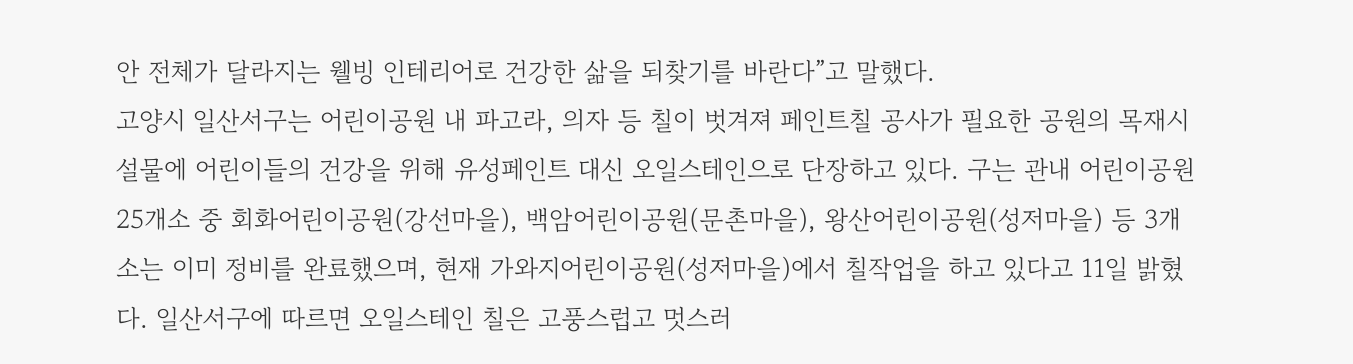안 전체가 달라지는 웰빙 인테리어로 건강한 삶을 되찾기를 바란다”고 말했다.
고양시 일산서구는 어린이공원 내 파고라, 의자 등 칠이 벗겨져 페인트칠 공사가 필요한 공원의 목재시설물에 어린이들의 건강을 위해 유성페인트 대신 오일스테인으로 단장하고 있다. 구는 관내 어린이공원 25개소 중 회화어린이공원(강선마을), 백암어린이공원(문촌마을), 왕산어린이공원(성저마을) 등 3개소는 이미 정비를 완료했으며, 현재 가와지어린이공원(성저마을)에서 칠작업을 하고 있다고 11일 밝혔다. 일산서구에 따르면 오일스테인 칠은 고풍스럽고 멋스러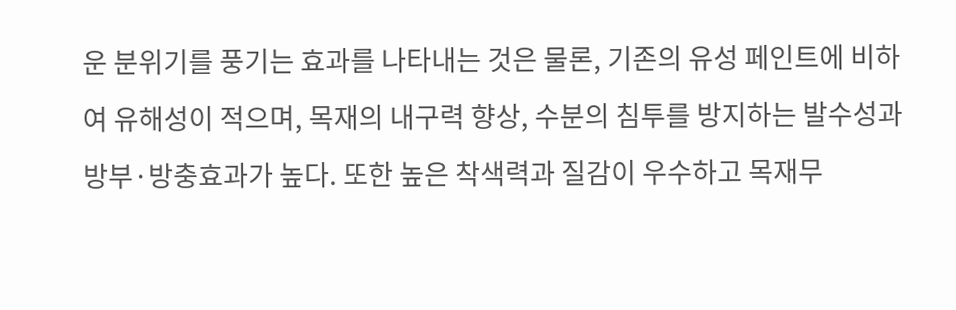운 분위기를 풍기는 효과를 나타내는 것은 물론, 기존의 유성 페인트에 비하여 유해성이 적으며, 목재의 내구력 향상, 수분의 침투를 방지하는 발수성과 방부·방충효과가 높다. 또한 높은 착색력과 질감이 우수하고 목재무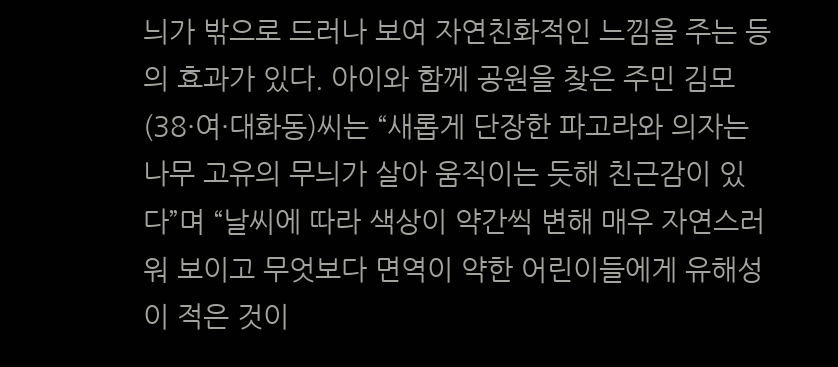늬가 밖으로 드러나 보여 자연친화적인 느낌을 주는 등의 효과가 있다. 아이와 함께 공원을 찾은 주민 김모(38·여·대화동)씨는 “새롭게 단장한 파고라와 의자는 나무 고유의 무늬가 살아 움직이는 듯해 친근감이 있다”며 “날씨에 따라 색상이 약간씩 변해 매우 자연스러워 보이고 무엇보다 면역이 약한 어린이들에게 유해성이 적은 것이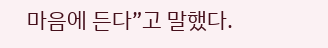마음에 든다”고 말했다.